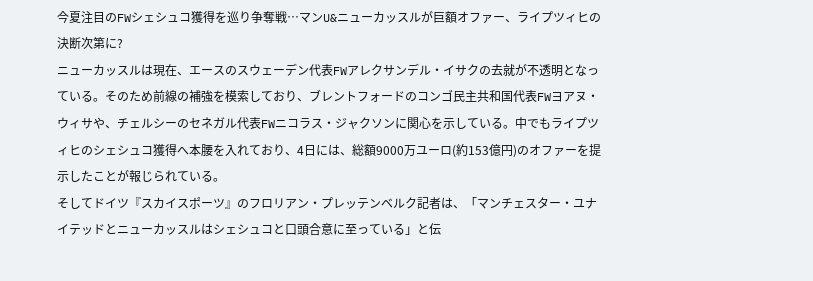今夏注目のFWシェシュコ獲得を巡り争奪戦…マンU&ニューカッスルが巨額オファー、ライプツィヒの決断次第に?
ニューカッスルは現在、エースのスウェーデン代表FWアレクサンデル・イサクの去就が不透明となっている。そのため前線の補強を模索しており、ブレントフォードのコンゴ民主共和国代表FWヨアヌ・ウィサや、チェルシーのセネガル代表FWニコラス・ジャクソンに関心を示している。中でもライプツィヒのシェシュコ獲得へ本腰を入れており、4日には、総額9000万ユーロ(約153億円)のオファーを提示したことが報じられている。
そしてドイツ『スカイスポーツ』のフロリアン・プレッテンベルク記者は、「マンチェスター・ユナイテッドとニューカッスルはシェシュコと口頭合意に至っている」と伝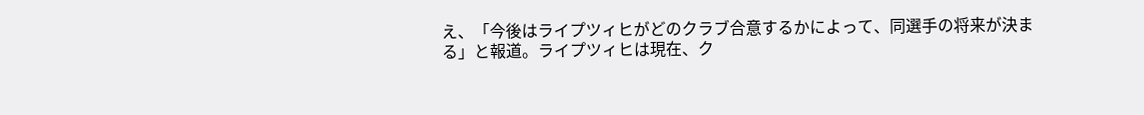え、「今後はライプツィヒがどのクラブ合意するかによって、同選手の将来が決まる」と報道。ライプツィヒは現在、ク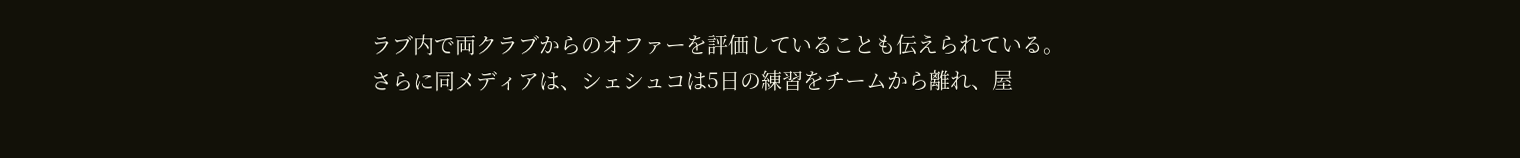ラブ内で両クラブからのオファーを評価していることも伝えられている。
さらに同メディアは、シェシュコは5日の練習をチームから離れ、屋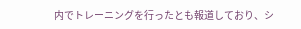内でトレーニングを行ったとも報道しており、シ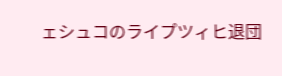ェシュコのライプツィヒ退団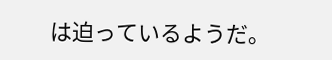は迫っているようだ。